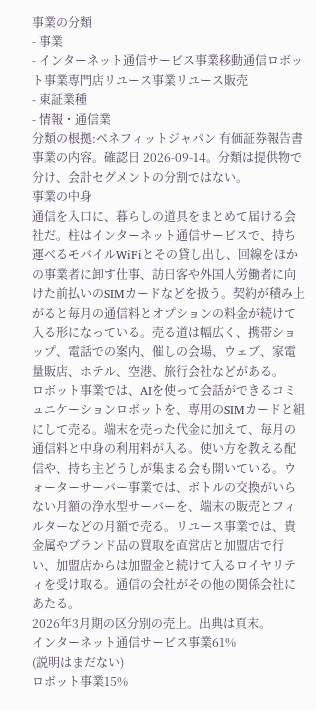事業の分類
- 事業
- インターネット通信サービス事業移動通信ロボット事業専門店リユース事業リユース販売
- 東証業種
- 情報・通信業
分類の根拠:ベネフィットジャパン 有価証券報告書 事業の内容。確認日 2026-09-14。分類は提供物で分け、会計セグメントの分割ではない。
事業の中身
通信を入口に、暮らしの道具をまとめて届ける会社だ。柱はインターネット通信サービスで、持ち運べるモバイルWiFiとその貸し出し、回線をほかの事業者に卸す仕事、訪日客や外国人労働者に向けた前払いのSIMカードなどを扱う。契約が積み上がると毎月の通信料とオプションの料金が続けて入る形になっている。売る道は幅広く、携帯ショップ、電話での案内、催しの会場、ウェブ、家電量販店、ホテル、空港、旅行会社などがある。
ロボット事業では、AIを使って会話ができるコミュニケーションロボットを、専用のSIMカードと組にして売る。端末を売った代金に加えて、毎月の通信料と中身の利用料が入る。使い方を教える配信や、持ち主どうしが集まる会も開いている。ウォーターサーバー事業では、ボトルの交換がいらない月額の浄水型サーバーを、端末の販売とフィルターなどの月額で売る。リユース事業では、貴金属やブランド品の買取を直営店と加盟店で行い、加盟店からは加盟金と続けて入るロイヤリティを受け取る。通信の会社がその他の関係会社にあたる。
2026年3月期の区分別の売上。出典は頁末。
インターネット通信サービス事業61%
(説明はまだない)
ロボット事業15%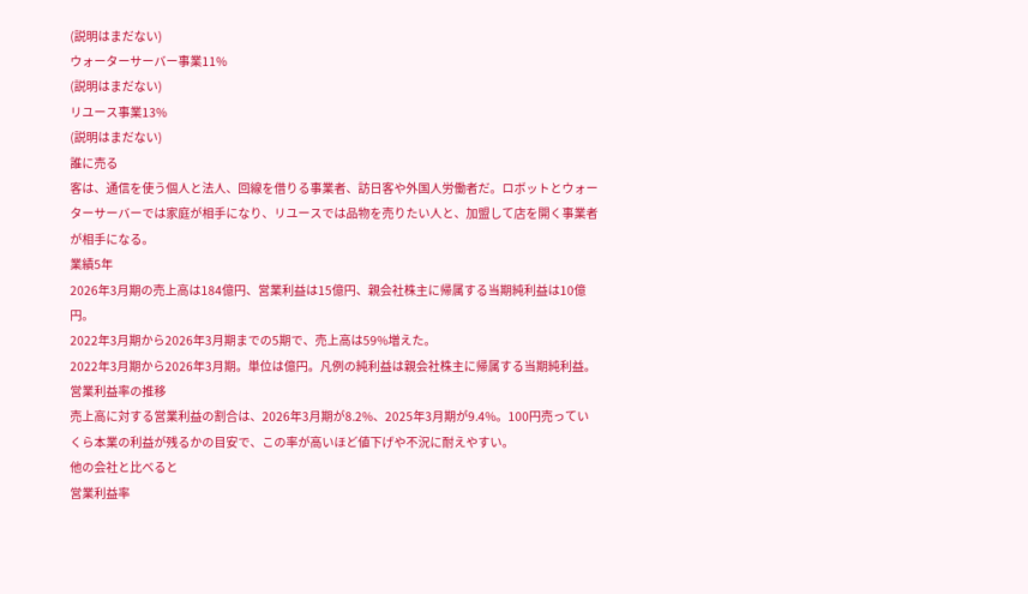(説明はまだない)
ウォーターサーバー事業11%
(説明はまだない)
リユース事業13%
(説明はまだない)
誰に売る
客は、通信を使う個人と法人、回線を借りる事業者、訪日客や外国人労働者だ。ロボットとウォーターサーバーでは家庭が相手になり、リユースでは品物を売りたい人と、加盟して店を開く事業者が相手になる。
業績5年
2026年3月期の売上高は184億円、営業利益は15億円、親会社株主に帰属する当期純利益は10億円。
2022年3月期から2026年3月期までの5期で、売上高は59%増えた。
2022年3月期から2026年3月期。単位は億円。凡例の純利益は親会社株主に帰属する当期純利益。
営業利益率の推移
売上高に対する営業利益の割合は、2026年3月期が8.2%、2025年3月期が9.4%。100円売っていくら本業の利益が残るかの目安で、この率が高いほど値下げや不況に耐えやすい。
他の会社と比べると
営業利益率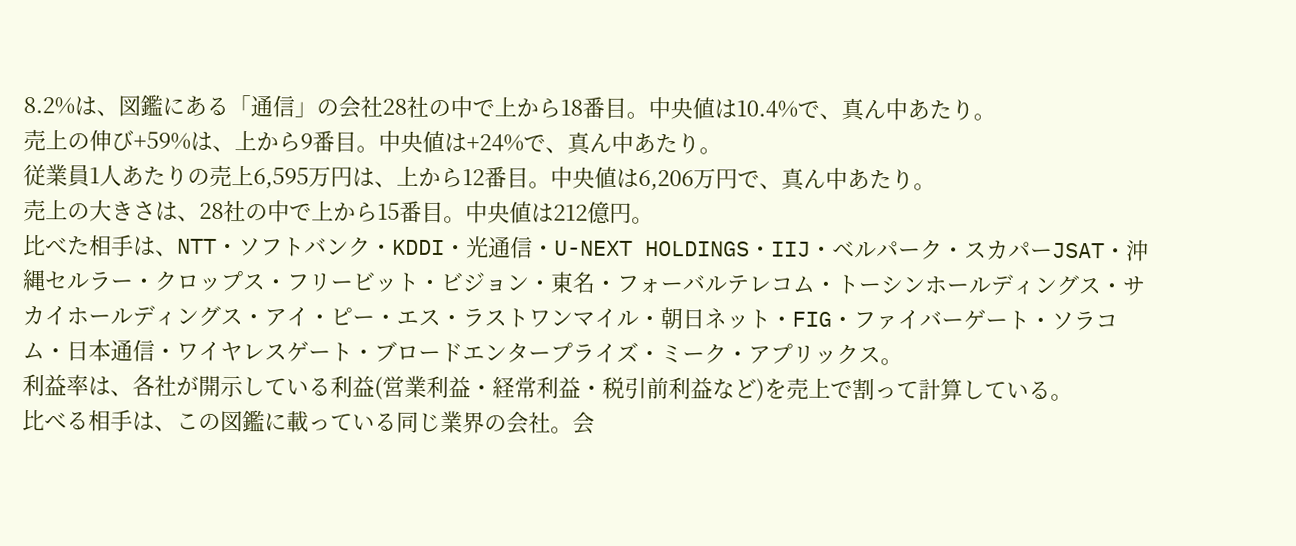8.2%は、図鑑にある「通信」の会社28社の中で上から18番目。中央値は10.4%で、真ん中あたり。
売上の伸び+59%は、上から9番目。中央値は+24%で、真ん中あたり。
従業員1人あたりの売上6,595万円は、上から12番目。中央値は6,206万円で、真ん中あたり。
売上の大きさは、28社の中で上から15番目。中央値は212億円。
比べた相手は、NTT・ソフトバンク・KDDI・光通信・U-NEXT HOLDINGS・IIJ・ベルパーク・スカパーJSAT・沖縄セルラー・クロップス・フリービット・ビジョン・東名・フォーバルテレコム・トーシンホールディングス・サカイホールディングス・アイ・ピー・エス・ラストワンマイル・朝日ネット・FIG・ファイバーゲート・ソラコム・日本通信・ワイヤレスゲート・ブロードエンタープライズ・ミーク・アプリックス。
利益率は、各社が開示している利益(営業利益・経常利益・税引前利益など)を売上で割って計算している。
比べる相手は、この図鑑に載っている同じ業界の会社。会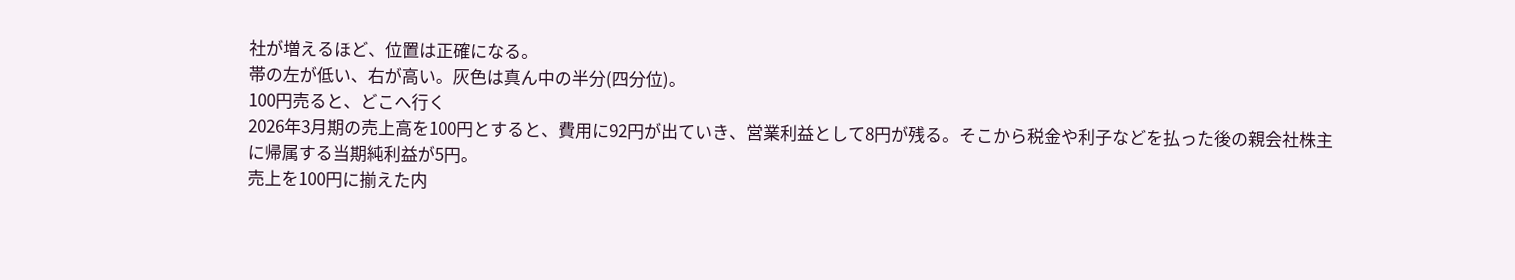社が増えるほど、位置は正確になる。
帯の左が低い、右が高い。灰色は真ん中の半分(四分位)。
100円売ると、どこへ行く
2026年3月期の売上高を100円とすると、費用に92円が出ていき、営業利益として8円が残る。そこから税金や利子などを払った後の親会社株主に帰属する当期純利益が5円。
売上を100円に揃えた内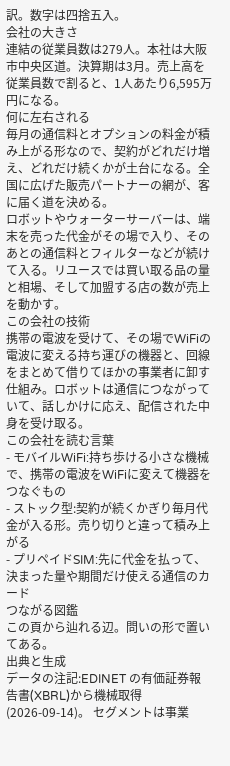訳。数字は四捨五入。
会社の大きさ
連結の従業員数は279人。本社は大阪市中央区道。決算期は3月。売上高を従業員数で割ると、1人あたり6,595万円になる。
何に左右される
毎月の通信料とオプションの料金が積み上がる形なので、契約がどれだけ増え、どれだけ続くかが土台になる。全国に広げた販売パートナーの網が、客に届く道を決める。
ロボットやウォーターサーバーは、端末を売った代金がその場で入り、そのあとの通信料とフィルターなどが続けて入る。リユースでは買い取る品の量と相場、そして加盟する店の数が売上を動かす。
この会社の技術
携帯の電波を受けて、その場でWiFiの電波に変える持ち運びの機器と、回線をまとめて借りてほかの事業者に卸す仕組み。ロボットは通信につながっていて、話しかけに応え、配信された中身を受け取る。
この会社を読む言葉
- モバイルWiFi:持ち歩ける小さな機械で、携帯の電波をWiFiに変えて機器をつなぐもの
- ストック型:契約が続くかぎり毎月代金が入る形。売り切りと違って積み上がる
- プリペイドSIM:先に代金を払って、決まった量や期間だけ使える通信のカード
つながる図鑑
この頁から辿れる辺。問いの形で置いてある。
出典と生成
データの注記:EDINET の有価証券報告書(XBRL)から機械取得(2026-09-14)。 セグメントは事業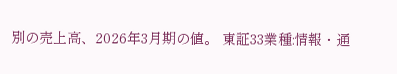別の売上高、2026年3月期の値。 東証33業種:情報・通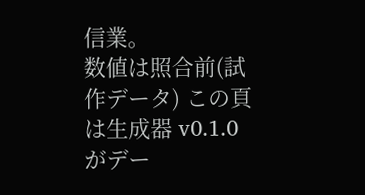信業。
数値は照合前(試作データ) この頁は生成器 v0.1.0 がデー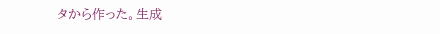タから作った。生成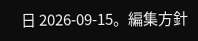日 2026-09-15。編集方針